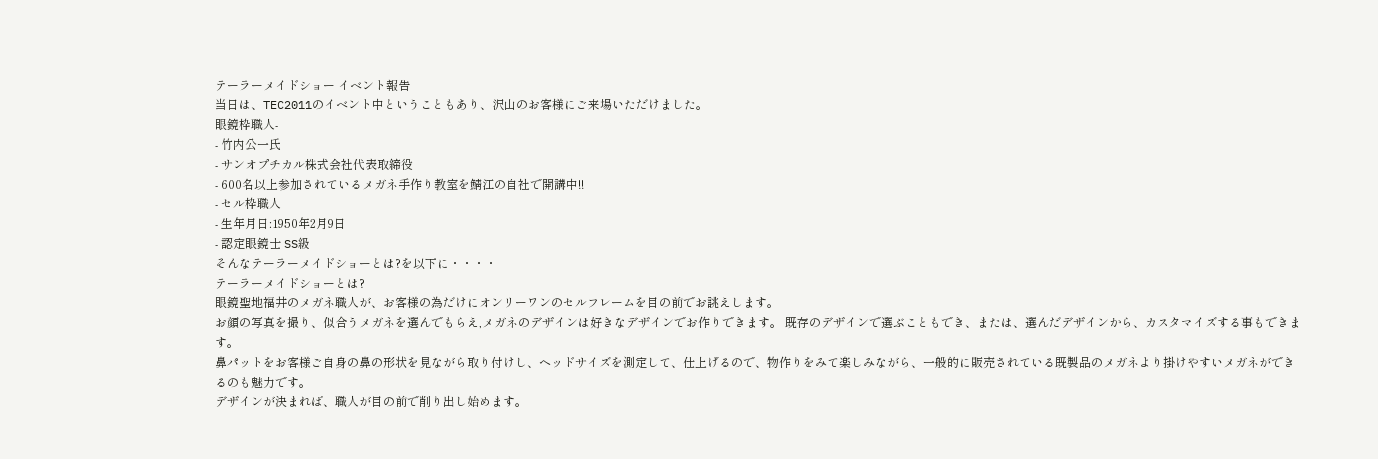テーラーメイドショー イベント報告
当日は、TEC2011のイベント中ということもあり、沢山のお客様にご来場いただけました。
眼鏡枠職人-
- 竹内公一氏
- サンオプチカル株式会社代表取締役
- 600名以上参加されているメガネ手作り教室を鯖江の自社で開講中!!
- セル枠職人
- 生年月日:1950年2月9日
- 認定眼鏡士 SS級
そんなテーラーメイドショーとは?を以下に・・・・
テーラーメイドショーとは?
眼鏡聖地福井のメガネ職人が、お客様の為だけにオンリーワンのセルフレームを目の前でお誂えします。
お顔の写真を撮り、似合うメガネを選んでもらえ,メガネのデザインは好きなデザインでお作りできます。 既存のデザインで選ぶこともでき、または、選んだデザインから、カスタマイズする事もできます。
鼻パットをお客様ご自身の鼻の形状を見ながら取り付けし、ヘッドサイズを測定して、仕上げるので、物作りをみて楽しみながら、一般的に販売されている既製品のメガネより掛けやすいメガネができるのも魅力です。
デザインが決まれば、職人が目の前で削り出し始めます。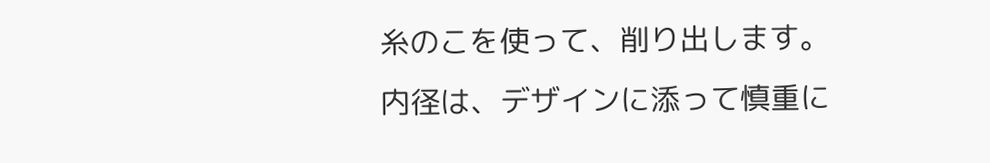糸のこを使って、削り出します。
内径は、デザインに添って慎重に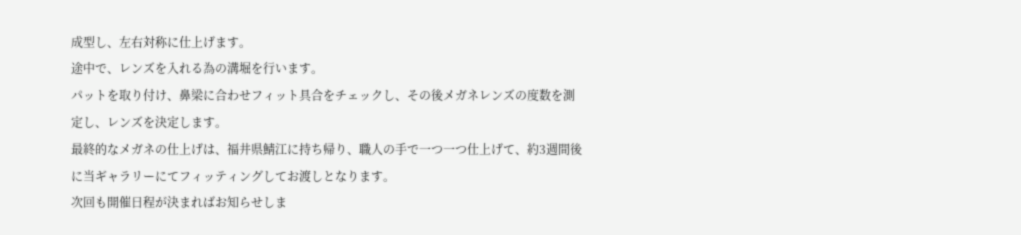成型し、左右対称に仕上げます。
途中で、レンズを入れる為の溝堀を行います。
パットを取り付け、鼻梁に合わせフィット具合をチェックし、その後メガネレンズの度数を測定し、レンズを決定します。
最終的なメガネの仕上げは、福井県鯖江に持ち帰り、職人の手で一つ一つ仕上げて、約3週間後に当ギャラリーにてフィッティングしてお渡しとなります。
次回も開催日程が決まればお知らせしま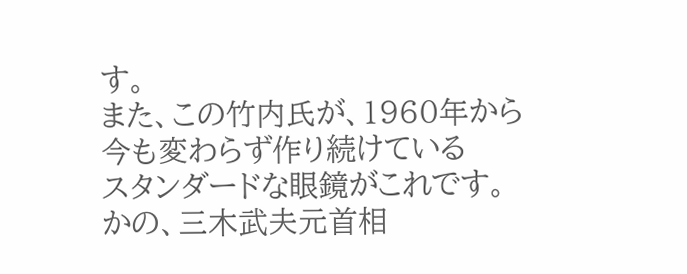す。
また、この竹内氏が、1960年から今も変わらず作り続けている
スタンダードな眼鏡がこれです。
かの、三木武夫元首相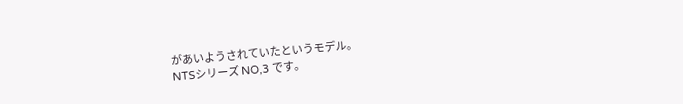があいようされていたというモデル。
NTSシリーズ NO,3 です。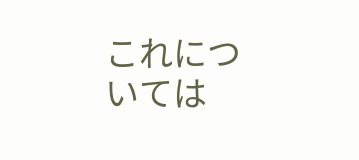これについては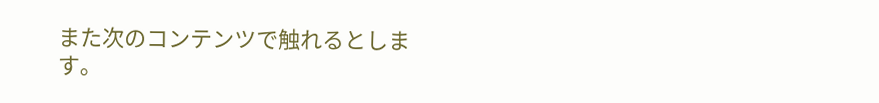また次のコンテンツで触れるとします。